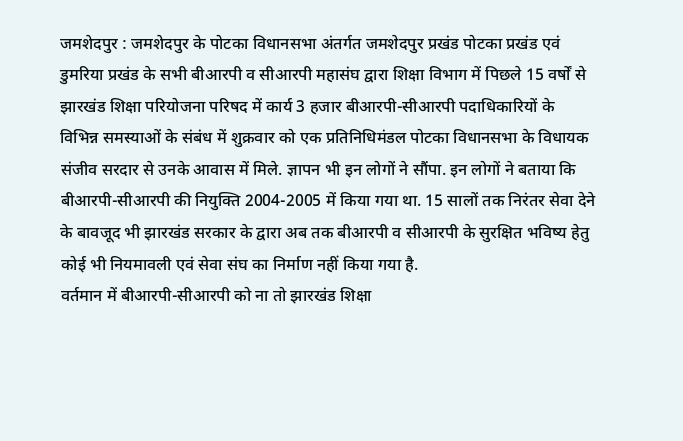जमशेदपुर : जमशेदपुर के पोटका विधानसभा अंतर्गत जमशेदपुर प्रखंड पोटका प्रखंड एवं डुमरिया प्रखंड के सभी बीआरपी व सीआरपी महासंघ द्वारा शिक्षा विभाग में पिछले 15 वर्षों से झारखंड शिक्षा परियोजना परिषद में कार्य 3 हजार बीआरपी-सीआरपी पदाधिकारियों के विभिन्न समस्याओं के संबंध में शुक्रवार को एक प्रतिनिधिमंडल पोटका विधानसभा के विधायक संजीव सरदार से उनके आवास में मिले. ज्ञापन भी इन लोगों ने सौंपा. इन लोगों ने बताया कि बीआरपी-सीआरपी की नियुक्ति 2004-2005 में किया गया था. 15 सालों तक निरंतर सेवा देने के बावजूद भी झारखंड सरकार के द्वारा अब तक बीआरपी व सीआरपी के सुरक्षित भविष्य हेतु कोई भी नियमावली एवं सेवा संघ का निर्माण नहीं किया गया है.
वर्तमान में बीआरपी-सीआरपी को ना तो झारखंड शिक्षा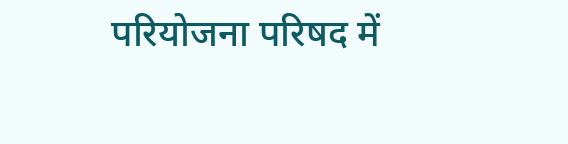परियोजना परिषद में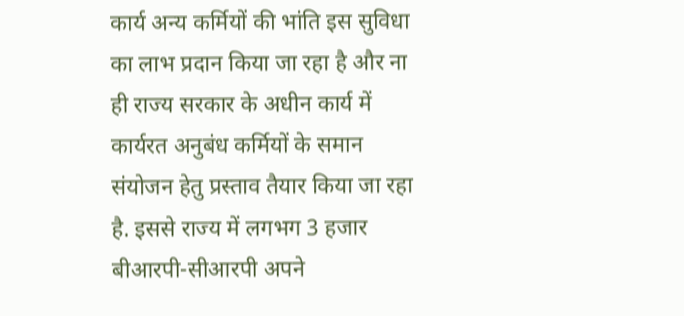कार्य अन्य कर्मियों की भांति इस सुविधा का लाभ प्रदान किया जा रहा है और ना ही राज्य सरकार के अधीन कार्य में कार्यरत अनुबंध कर्मियों के समान संयोजन हेतु प्रस्ताव तैयार किया जा रहा है. इससे राज्य में लगभग 3 हजार बीआरपी-सीआरपी अपने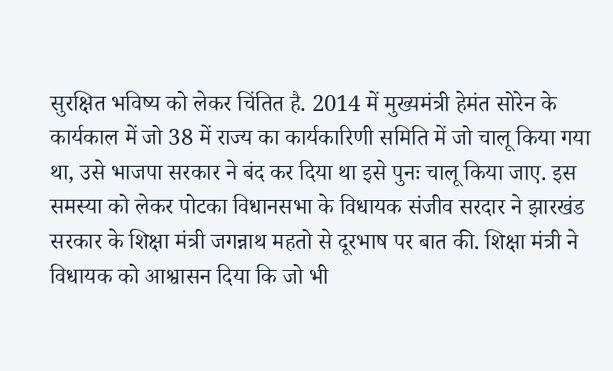सुरक्षित भविष्य को लेकर चिंतित है. 2014 में मुख्यमंत्री हेमंत सोरेन के कार्यकाल में जो 38 में राज्य का कार्यकारिणी समिति में जो चालू किया गया था, उसे भाजपा सरकार ने बंद कर दिया था इसे पुनः चालू किया जाए. इस समस्या को लेकर पोटका विधानसभा के विधायक संजीव सरदार ने झारखंड सरकार के शिक्षा मंत्री जगन्नाथ महतो से दूरभाष पर बात की. शिक्षा मंत्री ने विधायक को आश्वासन दिया कि जो भी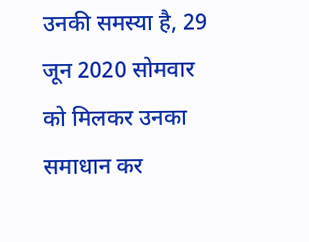उनकी समस्या है, 29 जून 2020 सोमवार को मिलकर उनका समाधान कर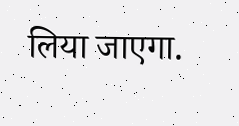लिया जाएगा.